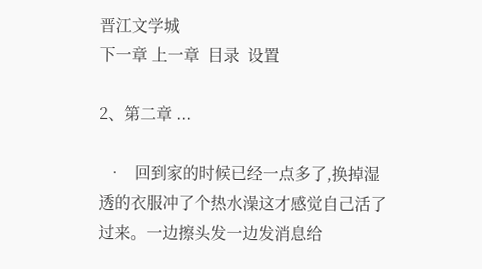晋江文学城
下一章 上一章  目录  设置

2、第二章 ...

  •   回到家的时候已经一点多了,换掉湿透的衣服冲了个热水澡这才感觉自己活了过来。一边擦头发一边发消息给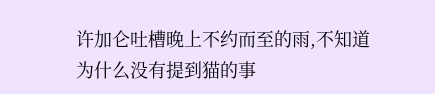许加仑吐槽晚上不约而至的雨,不知道为什么没有提到猫的事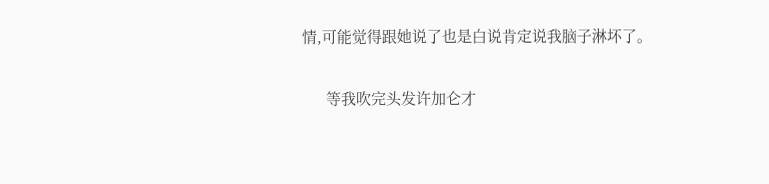情,可能觉得跟她说了也是白说肯定说我脑子淋坏了。

      等我吹完头发许加仑才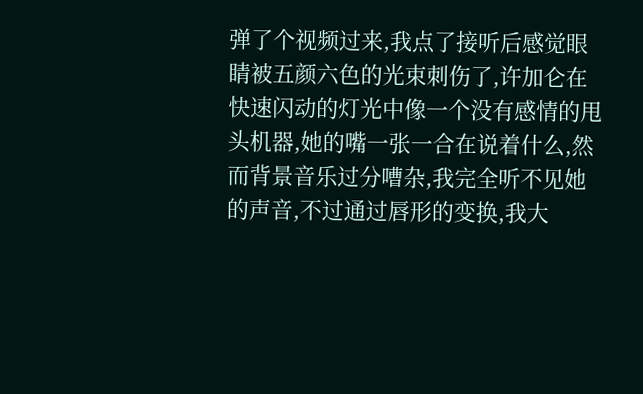弹了个视频过来,我点了接听后感觉眼睛被五颜六色的光束刺伤了,许加仑在快速闪动的灯光中像一个没有感情的甩头机器,她的嘴一张一合在说着什么,然而背景音乐过分嘈杂,我完全听不见她的声音,不过通过唇形的变换,我大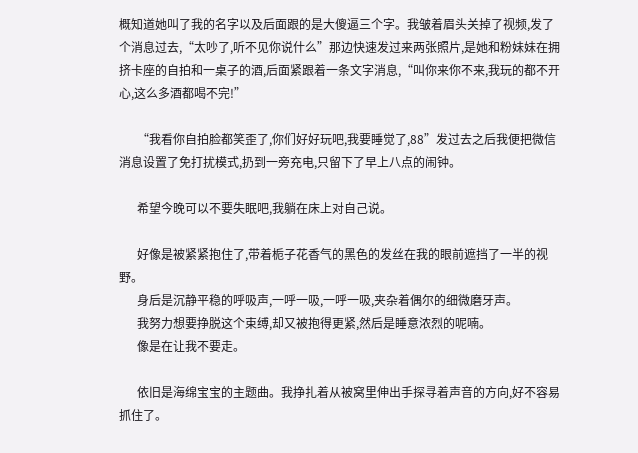概知道她叫了我的名字以及后面跟的是大傻逼三个字。我皱着眉头关掉了视频,发了个消息过去,“太吵了,听不见你说什么”那边快速发过来两张照片,是她和粉妹妹在拥挤卡座的自拍和一桌子的酒,后面紧跟着一条文字消息,“叫你来你不来,我玩的都不开心,这么多酒都喝不完!”

      “我看你自拍脸都笑歪了,你们好好玩吧,我要睡觉了,88”发过去之后我便把微信消息设置了免打扰模式,扔到一旁充电,只留下了早上八点的闹钟。

      希望今晚可以不要失眠吧,我躺在床上对自己说。

      好像是被紧紧抱住了,带着栀子花香气的黑色的发丝在我的眼前遮挡了一半的视野。
      身后是沉静平稳的呼吸声,一呼一吸,一呼一吸,夹杂着偶尔的细微磨牙声。
      我努力想要挣脱这个束缚,却又被抱得更紧,然后是睡意浓烈的呢喃。
      像是在让我不要走。

      依旧是海绵宝宝的主题曲。我挣扎着从被窝里伸出手探寻着声音的方向,好不容易抓住了。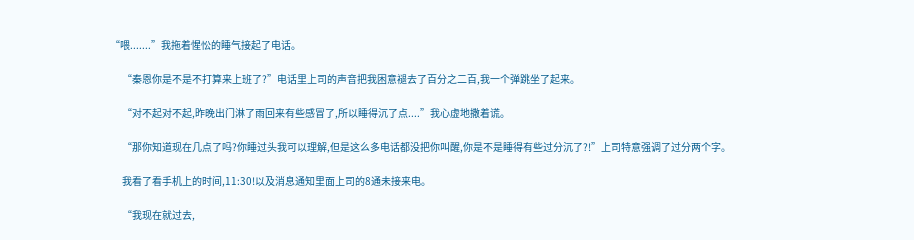“喂.......”我拖着惺忪的睡气接起了电话。

      “秦恩你是不是不打算来上班了?”电话里上司的声音把我困意褪去了百分之二百,我一个弹跳坐了起来。

      “对不起对不起,昨晚出门淋了雨回来有些感冒了,所以睡得沉了点....”我心虚地撒着谎。

      “那你知道现在几点了吗?你睡过头我可以理解,但是这么多电话都没把你叫醒,你是不是睡得有些过分沉了?!”上司特意强调了过分两个字。

      我看了看手机上的时间,11:30!以及消息通知里面上司的8通未接来电。

      “我现在就过去,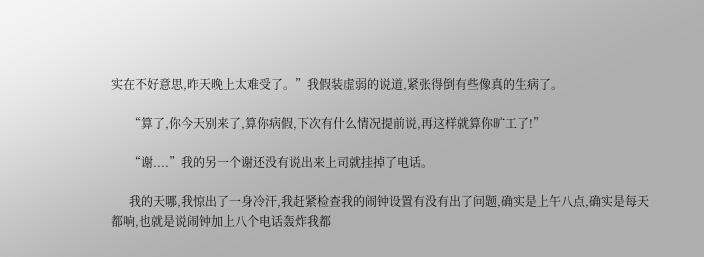实在不好意思,昨天晚上太难受了。”我假装虚弱的说道,紧张得倒有些像真的生病了。

      “算了,你今天别来了,算你病假,下次有什么情况提前说,再这样就算你旷工了!”

      “谢....”我的另一个谢还没有说出来上司就挂掉了电话。

      我的天哪,我惊出了一身冷汗,我赶紧检查我的闹钟设置有没有出了问题,确实是上午八点,确实是每天都响,也就是说闹钟加上八个电话轰炸我都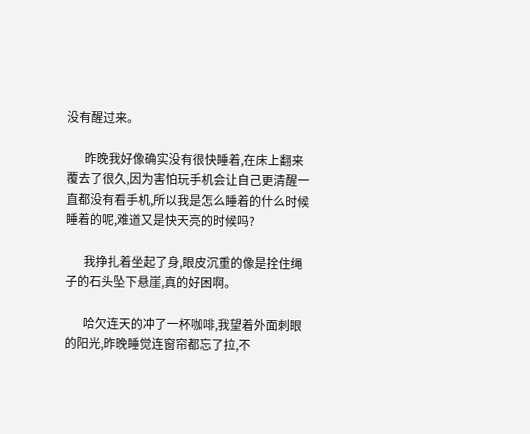没有醒过来。

      昨晚我好像确实没有很快睡着,在床上翻来覆去了很久,因为害怕玩手机会让自己更清醒一直都没有看手机,所以我是怎么睡着的什么时候睡着的呢,难道又是快天亮的时候吗?

      我挣扎着坐起了身,眼皮沉重的像是拴住绳子的石头坠下悬崖,真的好困啊。

      哈欠连天的冲了一杯咖啡,我望着外面刺眼的阳光,昨晚睡觉连窗帘都忘了拉,不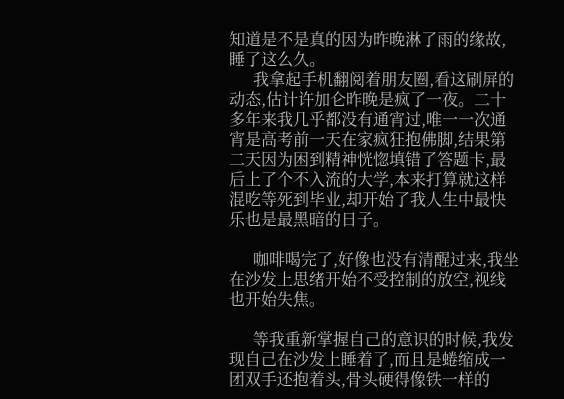知道是不是真的因为昨晚淋了雨的缘故,睡了这么久。
      我拿起手机翻阅着朋友圈,看这刷屏的动态,估计许加仑昨晚是疯了一夜。二十多年来我几乎都没有通宵过,唯一一次通宵是高考前一天在家疯狂抱佛脚,结果第二天因为困到精神恍惚填错了答题卡,最后上了个不入流的大学,本来打算就这样混吃等死到毕业,却开始了我人生中最快乐也是最黑暗的日子。

      咖啡喝完了,好像也没有清醒过来,我坐在沙发上思绪开始不受控制的放空,视线也开始失焦。

      等我重新掌握自己的意识的时候,我发现自己在沙发上睡着了,而且是蜷缩成一团双手还抱着头,骨头硬得像铁一样的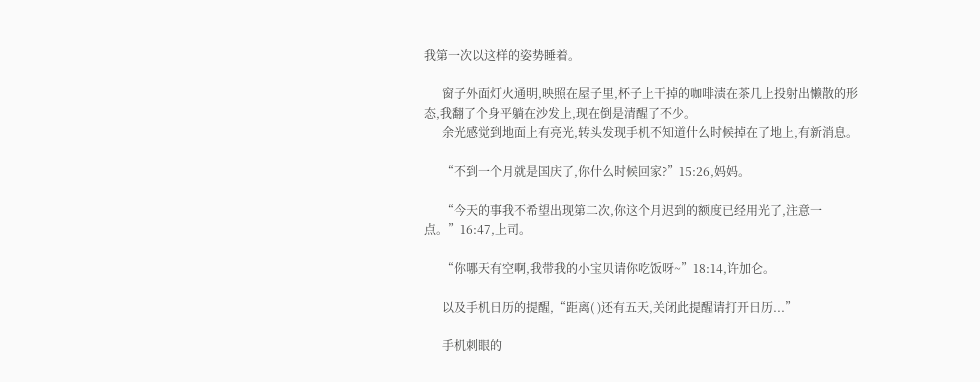我第一次以这样的姿势睡着。

      窗子外面灯火通明,映照在屋子里,杯子上干掉的咖啡渍在茶几上投射出懒散的形态,我翻了个身平躺在沙发上,现在倒是清醒了不少。
      余光感觉到地面上有亮光,转头发现手机不知道什么时候掉在了地上,有新消息。

      “不到一个月就是国庆了,你什么时候回家?”15:26,妈妈。

      “今天的事我不希望出现第二次,你这个月迟到的额度已经用光了,注意一点。”16:47,上司。

      “你哪天有空啊,我带我的小宝贝请你吃饭呀~”18:14,许加仑。

      以及手机日历的提醒,“距离( )还有五天,关闭此提醒请打开日历...”

      手机刺眼的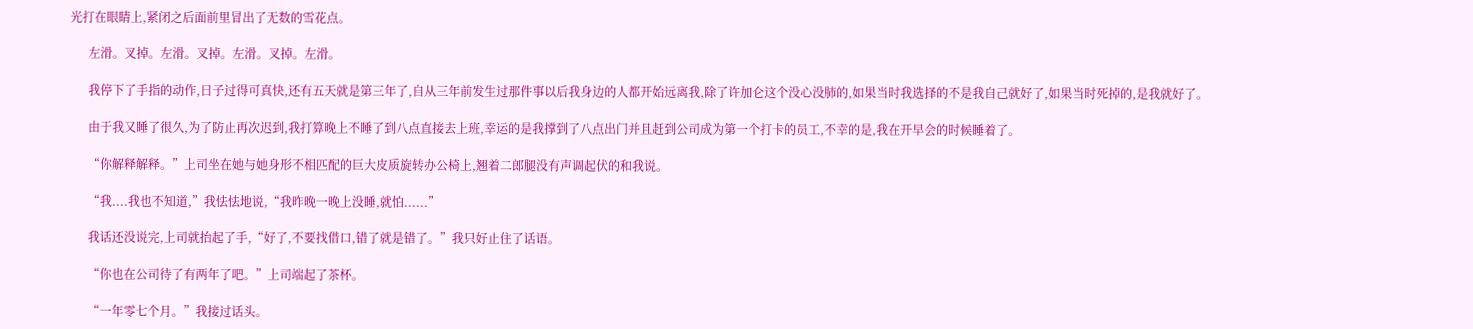光打在眼睛上,紧闭之后面前里冒出了无数的雪花点。

      左滑。叉掉。左滑。叉掉。左滑。叉掉。左滑。

      我停下了手指的动作,日子过得可真快,还有五天就是第三年了,自从三年前发生过那件事以后我身边的人都开始远离我,除了许加仑这个没心没肺的,如果当时我选择的不是我自己就好了,如果当时死掉的,是我就好了。

      由于我又睡了很久,为了防止再次迟到,我打算晚上不睡了到八点直接去上班,幸运的是我撑到了八点出门并且赶到公司成为第一个打卡的员工,不幸的是,我在开早会的时候睡着了。

      “你解释解释。”上司坐在她与她身形不相匹配的巨大皮质旋转办公椅上,翘着二郎腿没有声调起伏的和我说。

      “我....我也不知道,”我怯怯地说,“我昨晚一晚上没睡,就怕......”

      我话还没说完,上司就抬起了手,“好了,不要找借口,错了就是错了。”我只好止住了话语。

      “你也在公司待了有两年了吧。”上司端起了茶杯。

      “一年零七个月。”我接过话头。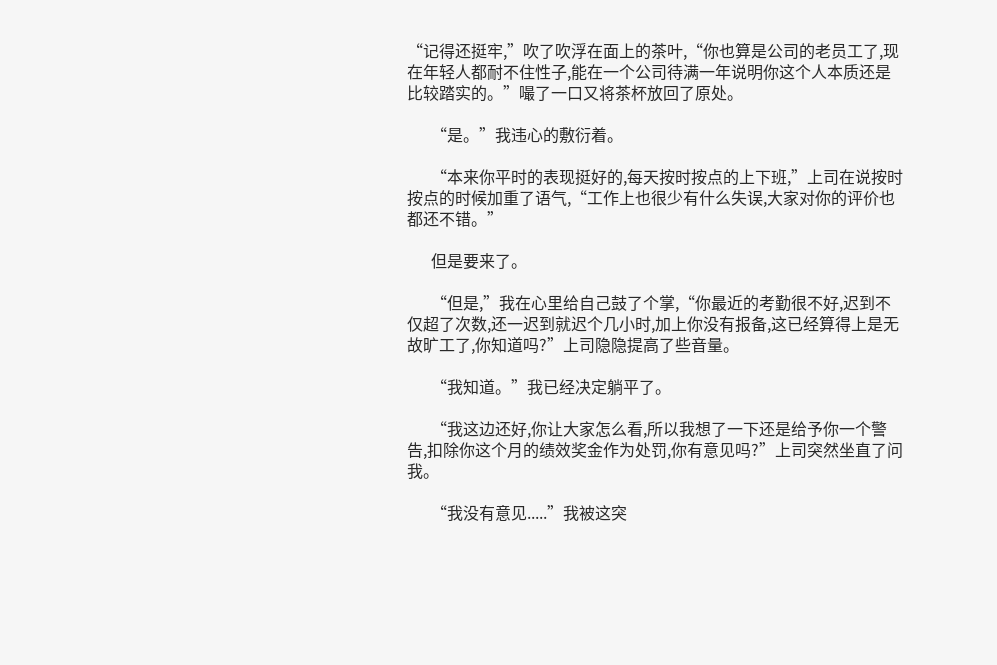“记得还挺牢,”吹了吹浮在面上的茶叶,“你也算是公司的老员工了,现在年轻人都耐不住性子,能在一个公司待满一年说明你这个人本质还是比较踏实的。”嘬了一口又将茶杯放回了原处。

      “是。”我违心的敷衍着。

      “本来你平时的表现挺好的,每天按时按点的上下班,”上司在说按时按点的时候加重了语气,“工作上也很少有什么失误,大家对你的评价也都还不错。”

      但是要来了。

      “但是,”我在心里给自己鼓了个掌,“你最近的考勤很不好,迟到不仅超了次数,还一迟到就迟个几小时,加上你没有报备,这已经算得上是无故旷工了,你知道吗?”上司隐隐提高了些音量。

      “我知道。”我已经决定躺平了。

      “我这边还好,你让大家怎么看,所以我想了一下还是给予你一个警告,扣除你这个月的绩效奖金作为处罚,你有意见吗?”上司突然坐直了问我。

      “我没有意见.....”我被这突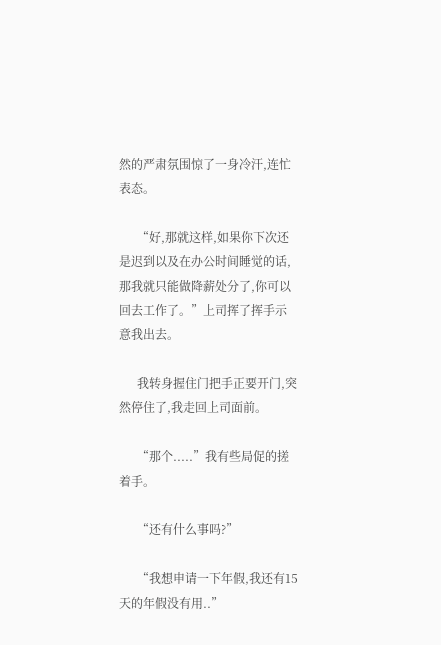然的严肃氛围惊了一身冷汗,连忙表态。

      “好,那就这样,如果你下次还是迟到以及在办公时间睡觉的话,那我就只能做降薪处分了,你可以回去工作了。”上司挥了挥手示意我出去。

      我转身握住门把手正要开门,突然停住了,我走回上司面前。

      “那个.....”我有些局促的搓着手。

      “还有什么事吗?”

      “我想申请一下年假,我还有15天的年假没有用..”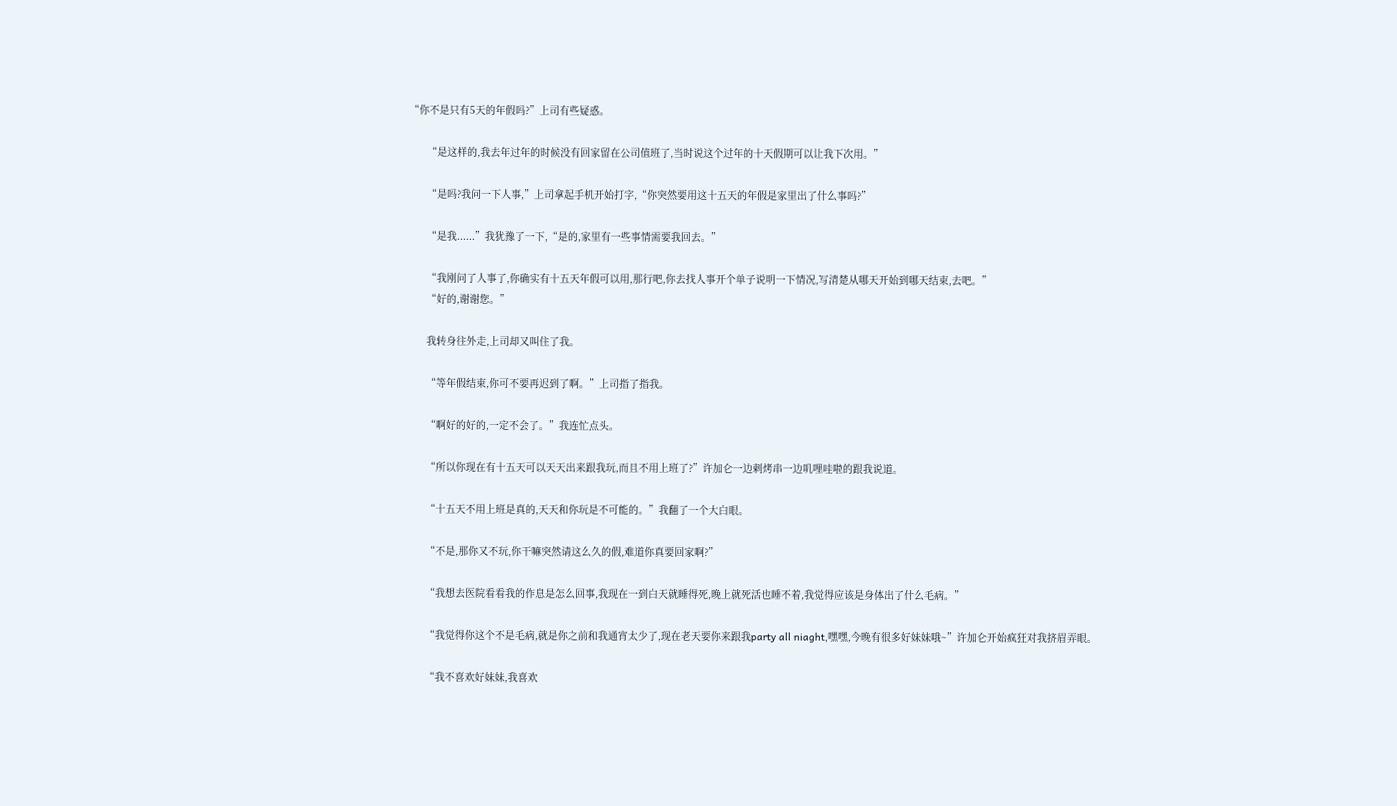“你不是只有5天的年假吗?”上司有些疑惑。

      “是这样的,我去年过年的时候没有回家留在公司值班了,当时说这个过年的十天假期可以让我下次用。”

      “是吗?我问一下人事,”上司拿起手机开始打字,“你突然要用这十五天的年假是家里出了什么事吗?”

      “是我......”我犹豫了一下,“是的,家里有一些事情需要我回去。”

      “我刚问了人事了,你确实有十五天年假可以用,那行吧,你去找人事开个单子说明一下情况,写清楚从哪天开始到哪天结束,去吧。”
      “好的,谢谢您。”

      我转身往外走,上司却又叫住了我。

      “等年假结束,你可不要再迟到了啊。”上司指了指我。

      “啊好的好的,一定不会了。”我连忙点头。

      “所以你现在有十五天可以天天出来跟我玩,而且不用上班了?”许加仑一边剌烤串一边叽哩哇啦的跟我说道。

      “十五天不用上班是真的,天天和你玩是不可能的。”我翻了一个大白眼。

      “不是,那你又不玩,你干嘛突然请这么久的假,难道你真要回家啊?”

      “我想去医院看看我的作息是怎么回事,我现在一到白天就睡得死,晚上就死活也睡不着,我觉得应该是身体出了什么毛病。”

      “我觉得你这个不是毛病,就是你之前和我通宵太少了,现在老天要你来跟我party all niaght,嘿嘿,今晚有很多好妹妹哦~”许加仑开始疯狂对我挤眉弄眼。

      “我不喜欢好妹妹,我喜欢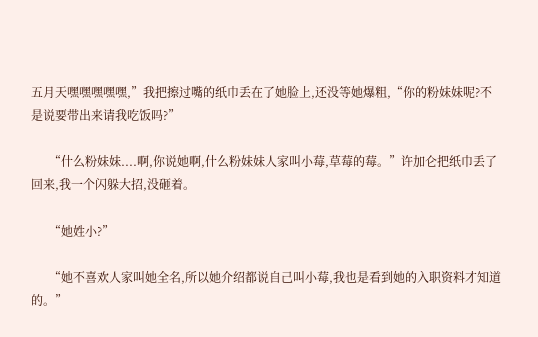五月天嘿嘿嘿嘿嘿,”我把擦过嘴的纸巾丢在了她脸上,还没等她爆粗,“你的粉妹妹呢?不是说要带出来请我吃饭吗?”

      “什么粉妹妹....啊,你说她啊,什么粉妹妹人家叫小莓,草莓的莓。”许加仑把纸巾丢了回来,我一个闪躲大招,没砸着。

      “她姓小?”

      “她不喜欢人家叫她全名,所以她介绍都说自己叫小莓,我也是看到她的入职资料才知道的。”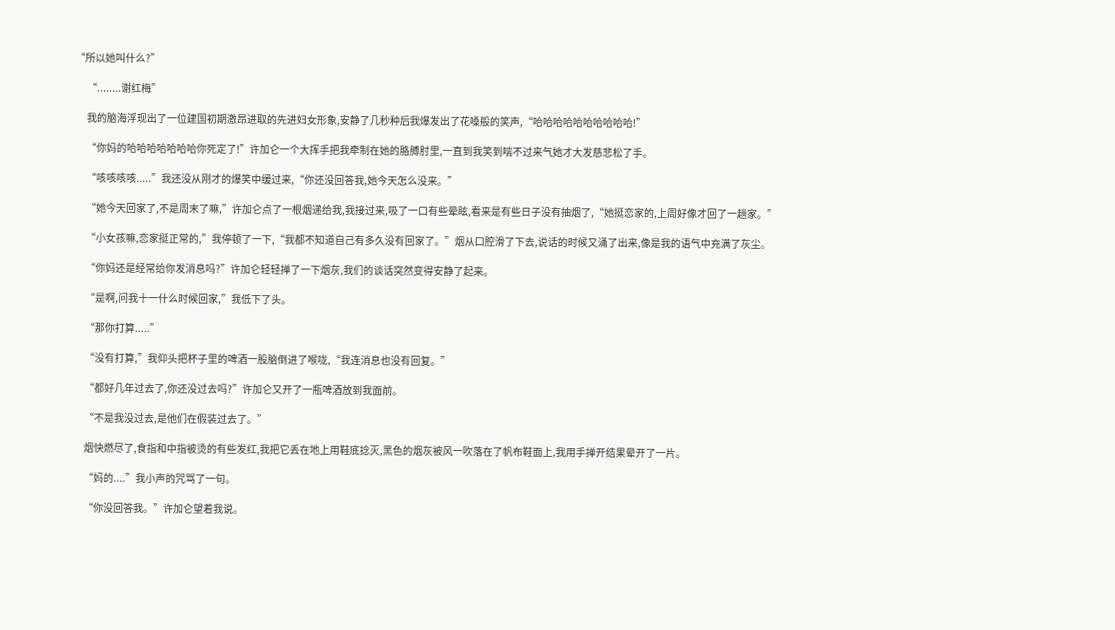“所以她叫什么?”

      “........谢红梅”

      我的脑海浮现出了一位建国初期激昂进取的先进妇女形象,安静了几秒种后我爆发出了花嗓般的笑声,“哈哈哈哈哈哈哈哈哈哈!”

      “你妈的哈哈哈哈哈哈哈你死定了!”许加仑一个大挥手把我牵制在她的胳膊肘里,一直到我笑到喘不过来气她才大发慈悲松了手。

      “咳咳咳咳.....”我还没从刚才的爆笑中缓过来,“你还没回答我,她今天怎么没来。”

      “她今天回家了,不是周末了嘛,”许加仑点了一根烟递给我,我接过来,吸了一口有些晕眩,看来是有些日子没有抽烟了,“她挺恋家的,上周好像才回了一趟家。”

      “小女孩嘛,恋家挺正常的,”我停顿了一下,“我都不知道自己有多久没有回家了。”烟从口腔滑了下去,说话的时候又涌了出来,像是我的语气中充满了灰尘。

      “你妈还是经常给你发消息吗?”许加仑轻轻掸了一下烟灰,我们的谈话突然变得安静了起来。

      “是啊,问我十一什么时候回家,”我低下了头。

      “那你打算.....”

      “没有打算,”我仰头把杯子里的啤酒一股脑倒进了喉咙,“我连消息也没有回复。”

      “都好几年过去了,你还没过去吗?”许加仑又开了一瓶啤酒放到我面前。

      “不是我没过去,是他们在假装过去了。”

      烟快燃尽了,食指和中指被烫的有些发红,我把它丢在地上用鞋底捻灭,黑色的烟灰被风一吹落在了帆布鞋面上,我用手掸开结果晕开了一片。

      “妈的....”我小声的咒骂了一句。

      “你没回答我。”许加仑望着我说。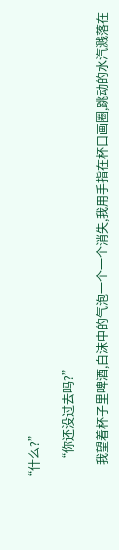“什么?”

      “你还没过去吗?”

      我望着杯子里啤酒,白沫中的气泡一个一个消失,我用手指在杯口画圈,跳动的水汽溅落在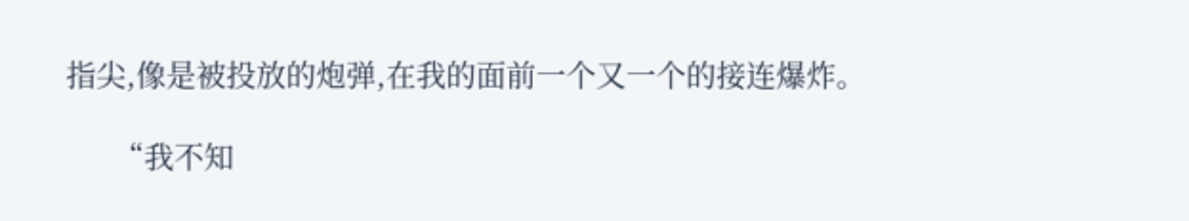指尖,像是被投放的炮弹,在我的面前一个又一个的接连爆炸。

      “我不知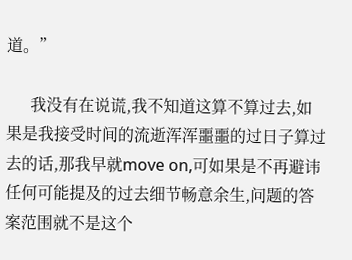道。”

      我没有在说谎,我不知道这算不算过去,如果是我接受时间的流逝浑浑噩噩的过日子算过去的话,那我早就move on,可如果是不再避讳任何可能提及的过去细节畅意余生,问题的答案范围就不是这个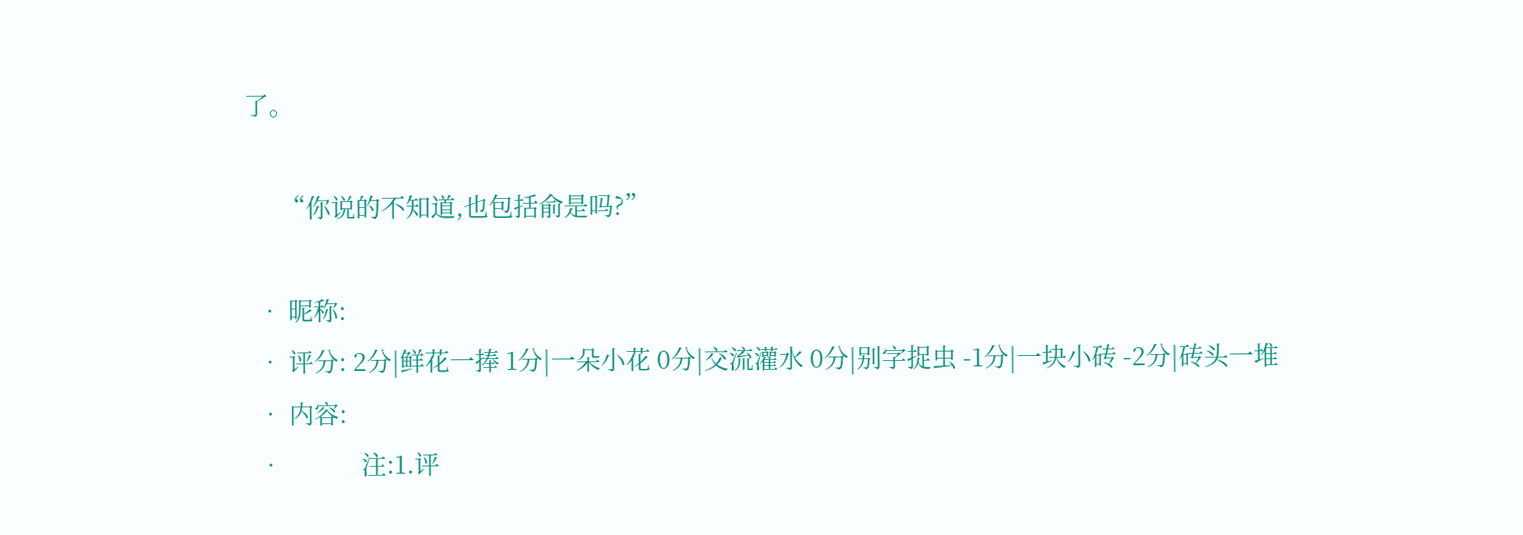了。

      “你说的不知道,也包括俞是吗?”

  • 昵称:
  • 评分: 2分|鲜花一捧 1分|一朵小花 0分|交流灌水 0分|别字捉虫 -1分|一块小砖 -2分|砖头一堆
  • 内容:
  •             注:1.评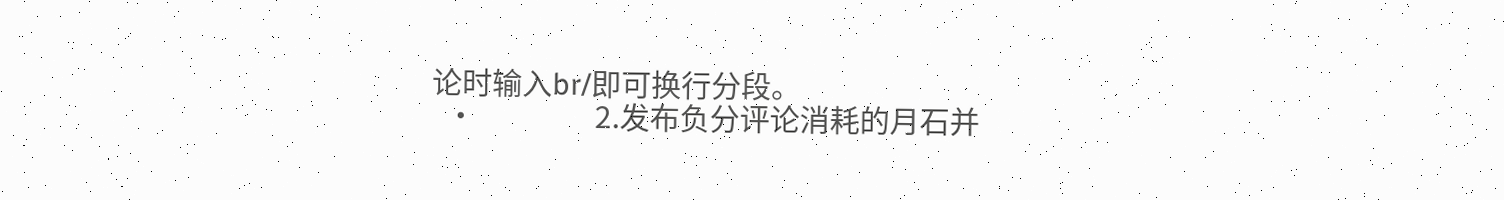论时输入br/即可换行分段。
  •                 2.发布负分评论消耗的月石并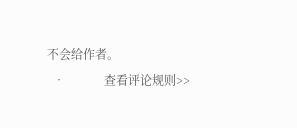不会给作者。
  •             查看评论规则>>